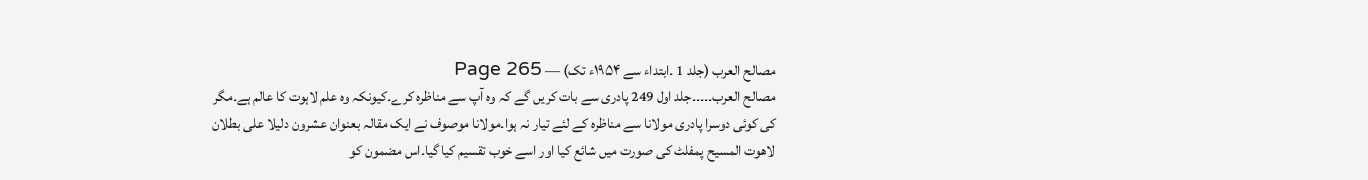مصالح العرب (جلد 1 ۔ابتداء سے ۱۹۵۴ء تک) — Page 265
مصالح العرب۔۔۔۔۔جلد اول 249 پادری سے بات کریں گے کہ وہ آپ سے مناظرہ کرے۔کیونکہ وہ علم لاہوت کا عالم ہے۔مگر کی کوئی دوسرا پادری مولانا سے مناظرہ کے لئے تیار نہ ہوا۔مولانا موصوف نے ایک مقالہ بعنوان عشرون دليلا على بطلان لاهوت المسيح پمفلٹ کی صورت میں شائع کیا اور اسے خوب تقسیم کیا گیا۔اس مضمون کو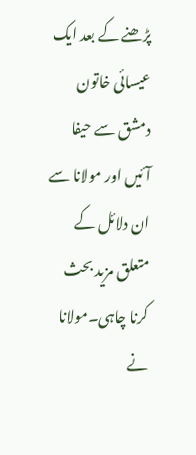پڑھنے کے بعد ایک عیسائی خاتون دمشق سے حیفا آئیں اور مولانا سے ان دلائل کے متعلق مزید بحث کرنا چاہی۔مولانا نے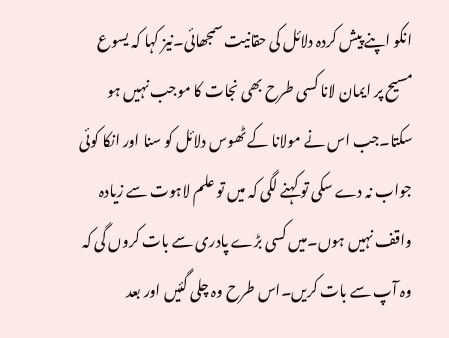انکو اپنے پیش کردہ دلائل کی حقانیت سمجھائی۔نیز کہا کہ یسوع مسیح پر ایمان لانا کسی طرح بھی نجات کا موجب نہیں ہو سکتا۔جب اس نے مولانا کے ٹھوس دلائل کو سنا اور انکا کوئی جواب نہ دے سکی تو کہنے لگی کہ میں تو علم لاہوت سے زیادہ واقف نہیں ہوں۔میں کسی بڑے پادری سے بات کروں گی کہ وہ آپ سے بات کریں۔اس طرح وہ چلی گئیں اور بعد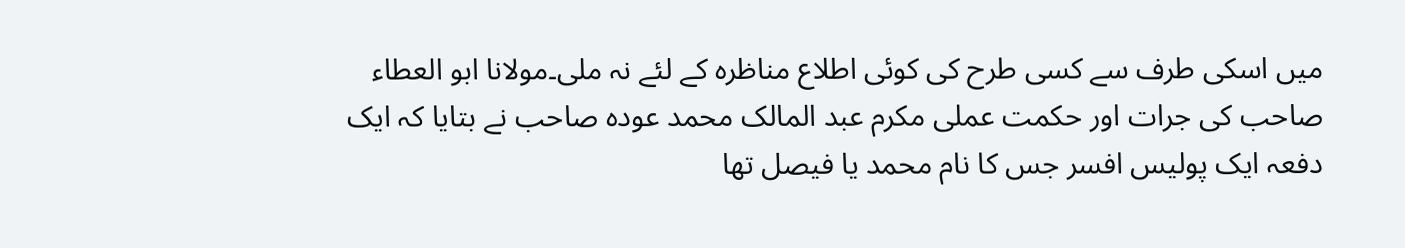میں اسکی طرف سے کسی طرح کی کوئی اطلاع مناظرہ کے لئے نہ ملی۔مولانا ابو العطاء صاحب کی جرات اور حکمت عملی مکرم عبد المالک محمد عودہ صاحب نے بتایا کہ ایک دفعہ ایک پولیس افسر جس کا نام محمد یا فیصل تھا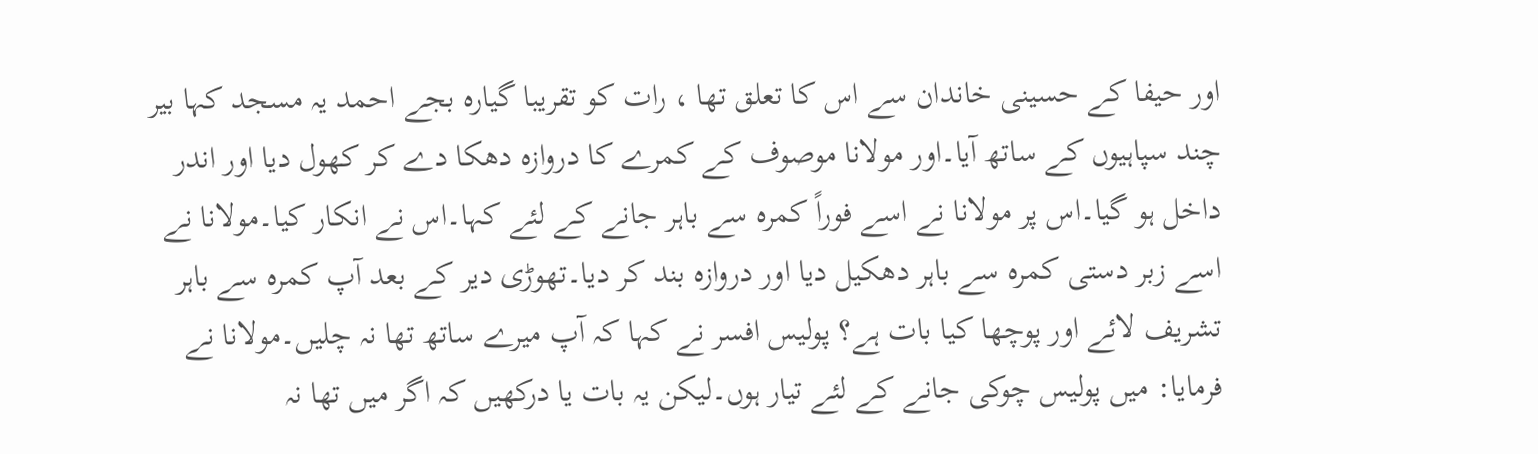اور حیفا کے حسینی خاندان سے اس کا تعلق تھا ، رات کو تقریبا گیارہ بجے احمد یہ مسجد کہا بیر چند سپاہیوں کے ساتھ آیا۔اور مولانا موصوف کے کمرے کا دروازہ دھکا دے کر کھول دیا اور اندر داخل ہو گیا۔اس پر مولانا نے اسے فوراً کمرہ سے باہر جانے کے لئے کہا۔اس نے انکار کیا۔مولانا نے اسے زبر دستی کمرہ سے باہر دھکیل دیا اور دروازہ بند کر دیا۔تھوڑی دیر کے بعد آپ کمرہ سے باہر تشریف لائے اور پوچھا کیا بات ہے؟ پولیس افسر نے کہا کہ آپ میرے ساتھ تھا نہ چلیں۔مولانا نے فرمایا: میں پولیس چوکی جانے کے لئے تیار ہوں۔لیکن یہ بات یا درکھیں کہ اگر میں تھا نہ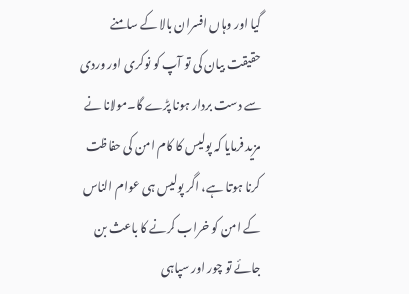گیا اور وہاں افسران بالا کے سامنے حقیقت بیان کی تو آپ کو نوکری اور وردی سے دست بردار ہونا پڑے گا۔مولانا نے مزید فرمایا کہ پولیس کا کام امن کی حفاظت کرنا ہوتا ہے، اگر پولیس ہی عوام الناس کے امن کو خراب کرنے کا باعث بن جائے تو چور اور سپاہی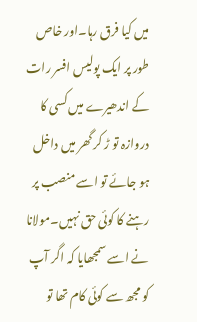میں کیا فرق رہا۔اور خاص طور پر ایک پولیس افسر رات کے اندھیرے میں کسی کا دروازہ تو ڑ کر گھر میں داخل ہو جائے تو اسے منصب پر رہنے کا کوئی حق نہیں۔مولانا نے اسے سمجھایا کہ اگر آپ کو مجھ سے کوئی کام تھا تو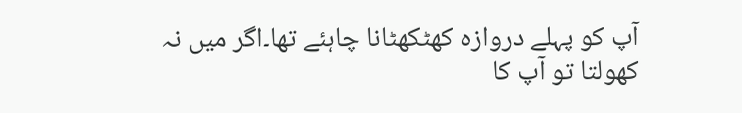آپ کو پہلے دروازہ کھٹکھٹانا چاہئے تھا۔اگر میں نہ کھولتا تو آپ کا